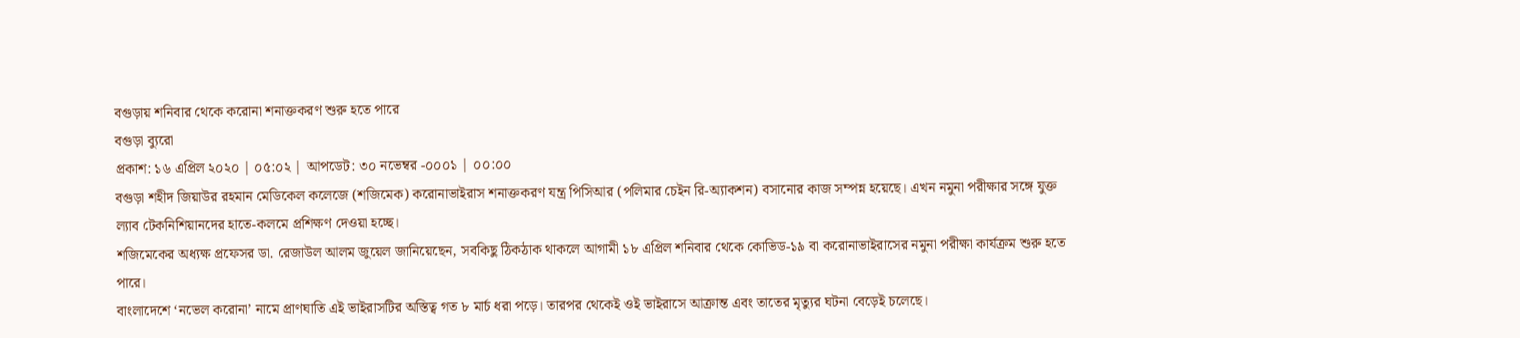বগুড়ায় শনিবার থেকে করোনা শনাক্তকরণ শুরু হতে পারে
বগুড়া ব্যুরো
প্রকাশ: ১৬ এপ্রিল ২০২০ | ০৫:০২ | আপডেট: ৩০ নভেম্বর -০০০১ | ০০:০০
বগুড়া শহীদ জিয়াউর রহমান মেডিকেল কলেজে (শজিমেক) করোনাভাইরাস শনাক্তকরণ যন্ত্র পিসিআর (পলিমার চেইন রি-অ্যাকশন) বসানোর কাজ সম্পন্ন হয়েছে। এখন নমুনা পরীক্ষার সঙ্গে যুক্ত ল্যাব টেকনিশিয়ানদের হাতে-কলমে প্রশিক্ষণ দেওয়া হচ্ছে।
শজিমেকের অধ্যক্ষ প্রফেসর ডা. রেজাউল আলম জুয়েল জানিয়েছেন, সবকিছু ঠিকঠাক থাকলে আগামী ১৮ এপ্রিল শনিবার থেকে কোভিড-১৯ বা করোনাভাইরাসের নমুনা পরীক্ষা কার্যক্রম শুরু হতে পারে।
বাংলাদেশে ‘নভেল করোনা’ নামে প্রাণঘাতি এই ভাইরাসটির অস্তিত্ব গত ৮ মার্চ ধরা পড়ে। তারপর থেকেই ওই ভাইরাসে আক্রান্ত এবং তাতের মৃত্যুর ঘটনা বেড়েই চলেছে।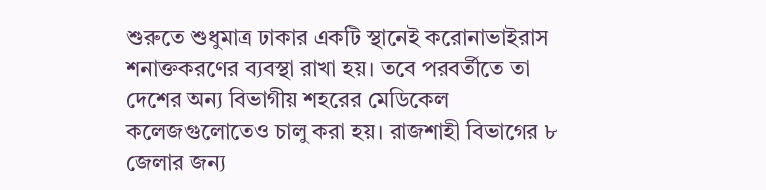শুরুতে শুধুমাত্র ঢাকার একটি স্থানেই করোনাভাইরাস শনাক্তকরণের ব্যবস্থা রাখা হয়। তবে পরবর্তীতে তা দেশের অন্য বিভাগীয় শহরের মেডিকেল কলেজগুলোতেও চালু করা হয়। রাজশাহী বিভাগের ৮ জেলার জন্য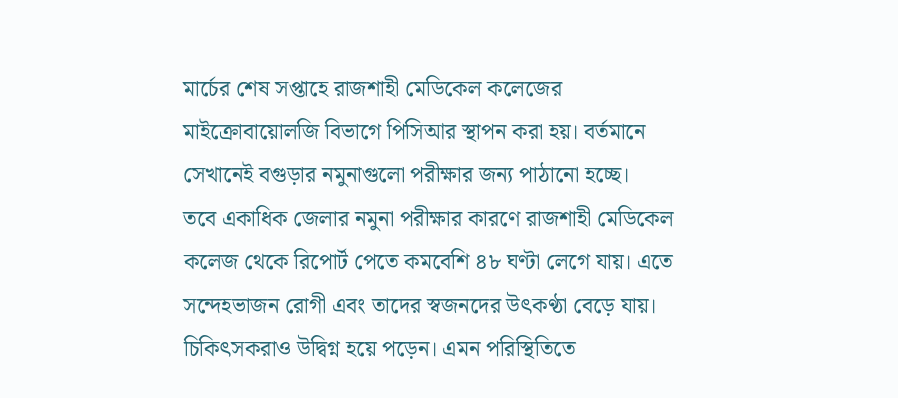মার্চের শেষ সপ্তাহে রাজশাহী মেডিকেল কলেজের মাইক্রোবায়োলজি বিভাগে পিসিআর স্থাপন করা হয়। বর্তমানে সেখানেই বগুড়ার নমুনাগুলো পরীক্ষার জন্য পাঠানো হচ্ছে।
তবে একাধিক জেলার নমুনা পরীক্ষার কারণে রাজশাহী মেডিকেল কলেজ থেকে রিপোর্ট পেতে কমবেশি ৪৮ ঘণ্টা লেগে যায়। এতে সন্দেহভাজন রোগী এবং তাদের স্বজনদের উৎকণ্ঠা বেড়ে যায়। চিকিৎসকরাও উদ্বিগ্ন হয়ে পড়েন। এমন পরিস্থিতিতে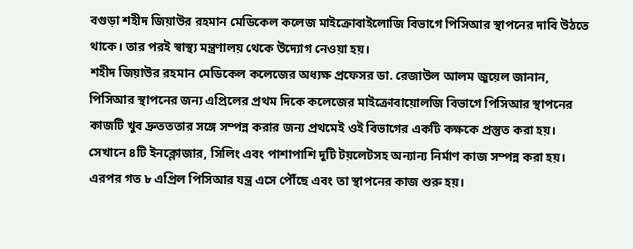বগুড়া শহীদ জিয়াউর রহমান মেডিকেল কলেজ মাইক্রোবাইলোজি বিভাগে পিসিআর স্থাপনের দাবি উঠতে থাকে। তার পরই স্বাস্থ্য মন্ত্রণালয় থেকে উদ্যোগ নেওয়া হয়।
শহীদ জিয়াউর রহমান মেডিকেল কলেজের অধ্যক্ষ প্রফেসর ডা. রেজাউল আলম জুয়েল জানান, পিসিআর স্থাপনের জন্য এপ্রিলের প্রথম দিকে কলেজের মাইক্রোবায়োলজি বিভাগে পিসিআর স্থাপনের কাজটি খুব দ্রুতততার সঙ্গে সম্পন্ন করার জন্য প্রথমেই ওই বিভাগের একটি কক্ষকে প্রস্তুত করা হয়। সেখানে ৪টি ইনক্লোজার, সিলিং এবং পাশাপাশি দুটি টয়লেটসহ অন্যান্য নির্মাণ কাজ সম্পন্ন করা হয়। এরপর গত ৮ এপ্রিল পিসিআর যন্ত্র এসে পৌঁছে এবং তা স্থাপনের কাজ শুরু হয়।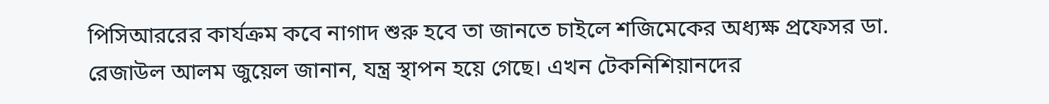পিসিআররের কার্যক্রম কবে নাগাদ শুরু হবে তা জানতে চাইলে শজিমেকের অধ্যক্ষ প্রফেসর ডা. রেজাউল আলম জুয়েল জানান, যন্ত্র স্থাপন হয়ে গেছে। এখন টেকনিশিয়ানদের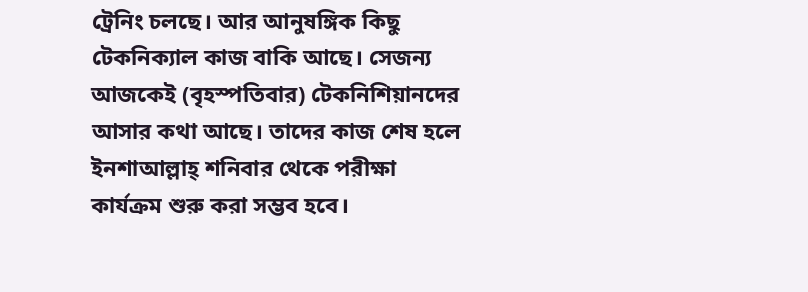ট্রেনিং চলছে। আর আনুষঙ্গিক কিছু টেকনিক্যাল কাজ বাকি আছে। সেজন্য আজকেই (বৃহস্পতিবার) টেকনিশিয়ানদের আসার কথা আছে। তাদের কাজ শেষ হলে ইনশাআল্লাহ্ শনিবার থেকে পরীক্ষা কার্যক্রম শুরু করা সম্ভব হবে।